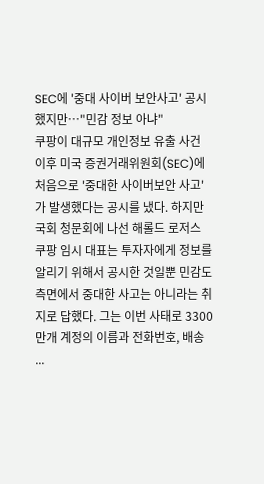SEC에 '중대 사이버 보안사고' 공시했지만…"민감 정보 아냐"
쿠팡이 대규모 개인정보 유출 사건 이후 미국 증권거래위원회(SEC)에 처음으로 '중대한 사이버보안 사고'가 발생했다는 공시를 냈다. 하지만 국회 청문회에 나선 해롤드 로저스 쿠팡 임시 대표는 투자자에게 정보를 알리기 위해서 공시한 것일뿐 민감도 측면에서 중대한 사고는 아니라는 취지로 답했다. 그는 이번 사태로 3300만개 계정의 이름과 전화번호, 배송 ...